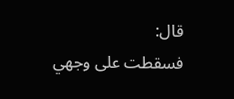قال:
فسقطت على وجهي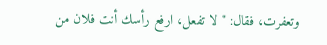وتعفرت، فقال: " لا تفعل، ارفع رأسك أنت فلان من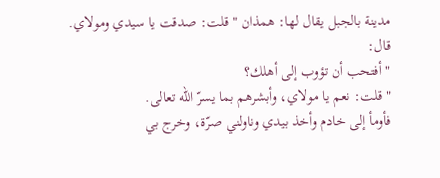مدينة بالجبل يقال لها: همذان " قلت: صدقت يا سيدي ومولاي.
قال:
" أفتحب أن تؤوب إلى أهلك؟
" قلت: نعم يا مولاي، وأبشرهم بما يسرّ الله تعالى.
فأومأ إلى خادم وأخذ بيدي وناولني صرّة، وخرج بي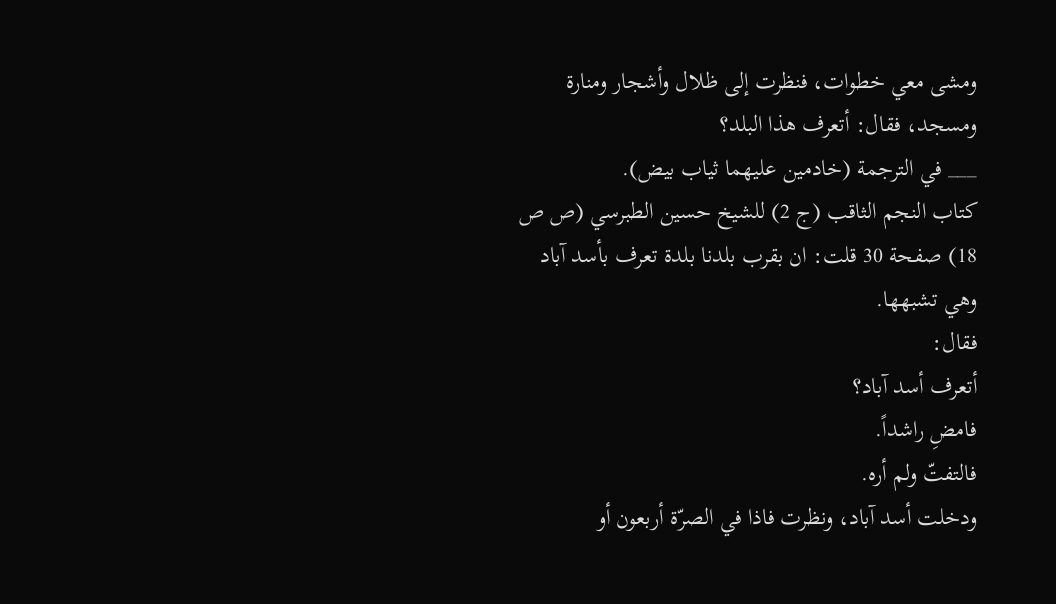ومشى معي خطوات، فنظرت إلى ظلال وأشجار ومنارة ومسجد، فقال: أتعرف هذا البلد؟
___ في الترجمة (خادمين عليهما ثياب بيض).
كتاب النجم الثاقب (ج 2) للشيخ حسين الطبرسي (ص ص 18) صفحة 30 قلت: ان بقرب بلدنا بلدة تعرف بأسد آباد وهي تشبهها.
فقال:
أتعرف أسد آباد؟
فامضِ راشداً.
فالتفتّ ولم أره.
ودخلت أسد آباد، ونظرت فاذا في الصرّة أربعون أو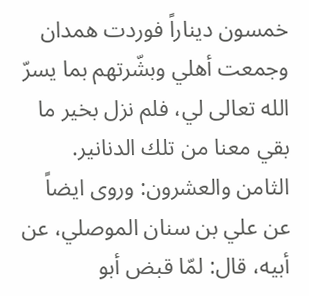خمسون ديناراً فوردت همدان وجمعت أهلي وبشّرتهم بما يسرّ الله تعالى لي، فلم نزل بخير ما بقي معنا من تلك الدنانير.
الثامن والعشرون: وروى ايضاً عن علي بن سنان الموصلي، عن أبيه، قال: لمّا قبض أبو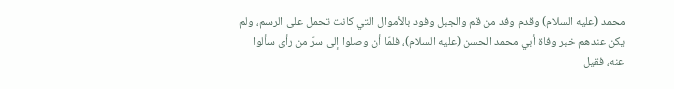محمد (عليه السلام) وقدم وفد من قم والجبل وفود بالأموال التي كانت تحمل على الرسم، ولم يكن عندهم خبر وفاة أبي محمد الحسن (عليه السلام)، فلمّا أن وصلوا إلى سرّ من رأى سألوا عنه، فقيل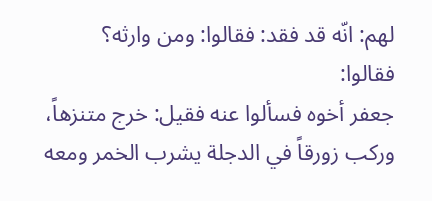لهم: انّه قد فقد: فقالوا: ومن وارثه؟
فقالوا:
جعفر أخوه فسألوا عنه فقيل: خرج متنزهاً، وركب زورقاً في الدجلة يشرب الخمر ومعه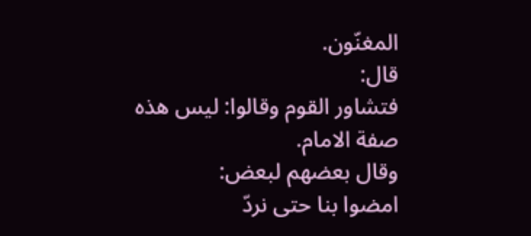المغنّون.
قال:
فتشاور القوم وقالوا: ليس هذه صفة الامام.
وقال بعضهم لبعض:
امضوا بنا حتى نردّ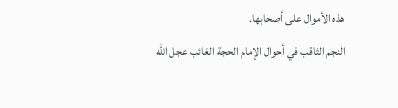هذه الأموال على أصحابها.
النجم الثاقب في أحوال الإمام الحجة الغائب عجل الله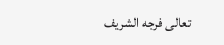تعالى فرجه الشريف